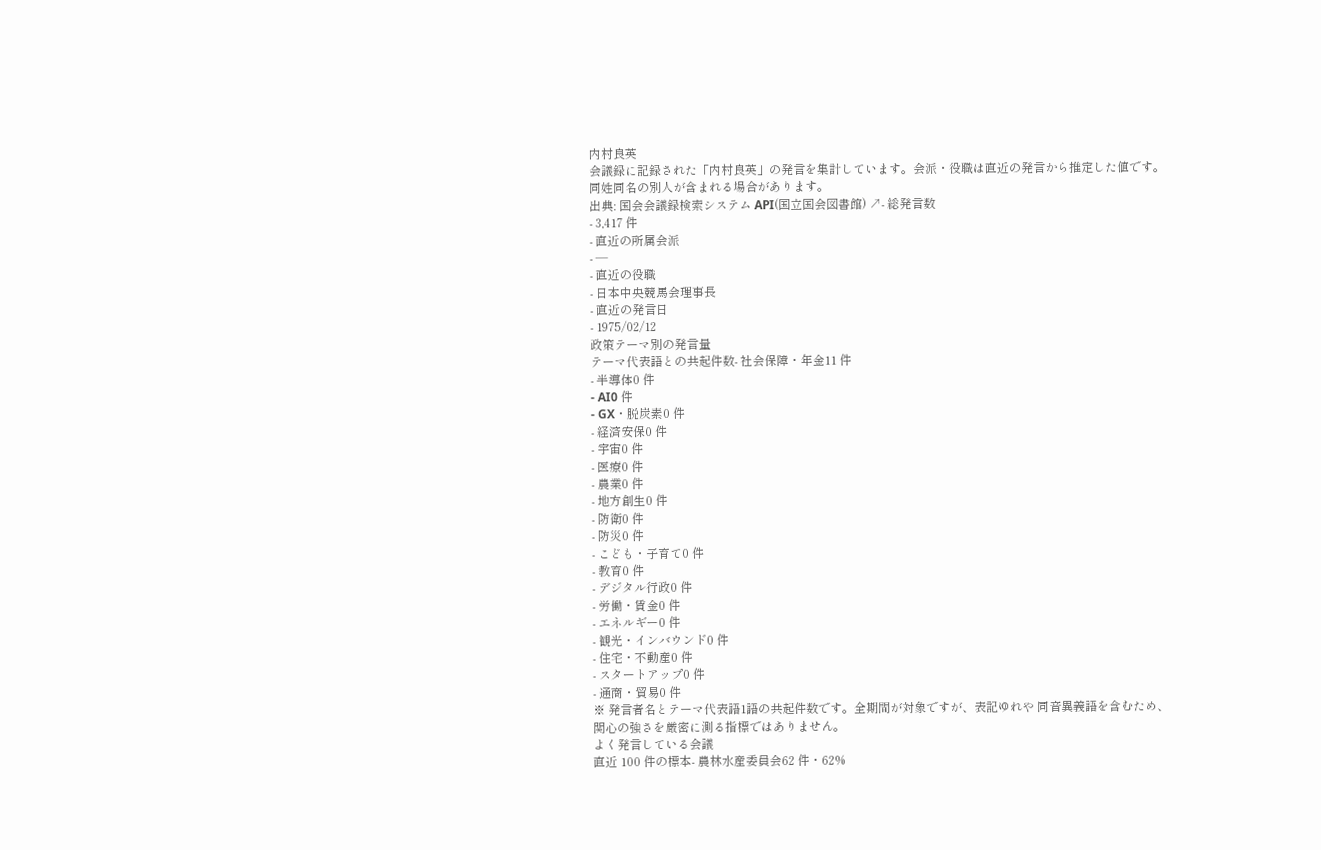内村良英
会議録に記録された「内村良英」の発言を集計しています。会派・役職は直近の発言から推定した値です。同姓同名の別人が含まれる場合があります。
出典: 国会会議録検索システム API(国立国会図書館) ↗- 総発言数
- 3,417 件
- 直近の所属会派
- —
- 直近の役職
- 日本中央競馬会理事長
- 直近の発言日
- 1975/02/12
政策テーマ別の発言量
テーマ代表語との共起件数- 社会保障・年金11 件
- 半導体0 件
- AI0 件
- GX・脱炭素0 件
- 経済安保0 件
- 宇宙0 件
- 医療0 件
- 農業0 件
- 地方創生0 件
- 防衛0 件
- 防災0 件
- こども・子育て0 件
- 教育0 件
- デジタル行政0 件
- 労働・賃金0 件
- エネルギー0 件
- 観光・インバウンド0 件
- 住宅・不動産0 件
- スタートアップ0 件
- 通商・貿易0 件
※ 発言者名とテーマ代表語1語の共起件数です。全期間が対象ですが、表記ゆれや 同音異義語を含むため、関心の強さを厳密に測る指標ではありません。
よく発言している会議
直近 100 件の標本- 農林水産委員会62 件・62%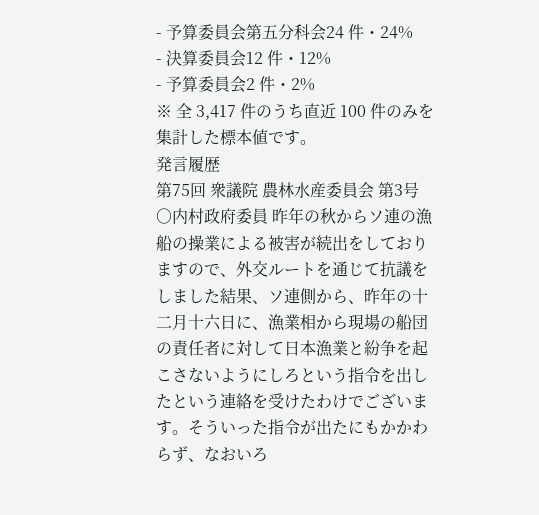- 予算委員会第五分科会24 件・24%
- 決算委員会12 件・12%
- 予算委員会2 件・2%
※ 全 3,417 件のうち直近 100 件のみを集計した標本値です。
発言履歴
第75回 衆議院 農林水産委員会 第3号
○内村政府委員 昨年の秋からソ連の漁船の操業による被害が続出をしておりますので、外交ルートを通じて抗議をしました結果、ソ連側から、昨年の十二月十六日に、漁業相から現場の船団の責任者に対して日本漁業と紛争を起こさないようにしろという指令を出したという連絡を受けたわけでございます。そういった指令が出たにもかかわらず、なおいろ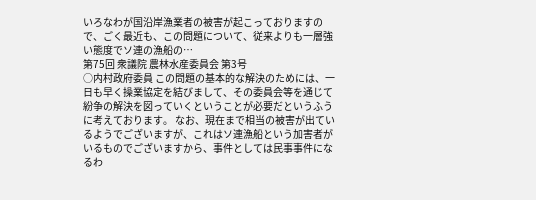いろなわが国沿岸漁業者の被害が起こっておりますので、ごく最近も、この問題について、従来よりも一層強い態度でソ連の漁船の…
第75回 衆議院 農林水産委員会 第3号
○内村政府委員 この問題の基本的な解決のためには、一日も早く操業協定を結びまして、その委員会等を通じて紛争の解決を図っていくということが必要だというふうに考えております。 なお、現在まで相当の被害が出ているようでございますが、これはソ連漁船という加害者がいるものでございますから、事件としては民事事件になるわ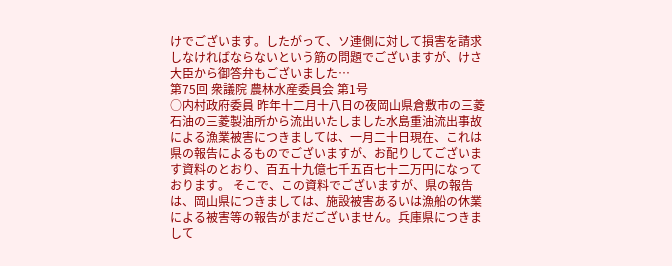けでございます。したがって、ソ連側に対して損害を請求しなければならないという筋の問題でございますが、けさ大臣から御答弁もございました…
第75回 衆議院 農林水産委員会 第1号
○内村政府委員 昨年十二月十八日の夜岡山県倉敷市の三菱石油の三菱製油所から流出いたしました水島重油流出事故による漁業被害につきましては、一月二十日現在、これは県の報告によるものでございますが、お配りしてございます資料のとおり、百五十九億七千五百七十二万円になっております。 そこで、この資料でございますが、県の報告は、岡山県につきましては、施設被害あるいは漁船の休業による被害等の報告がまだございません。兵庫県につきまして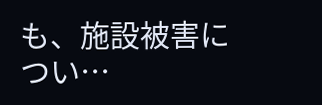も、施設被害につい…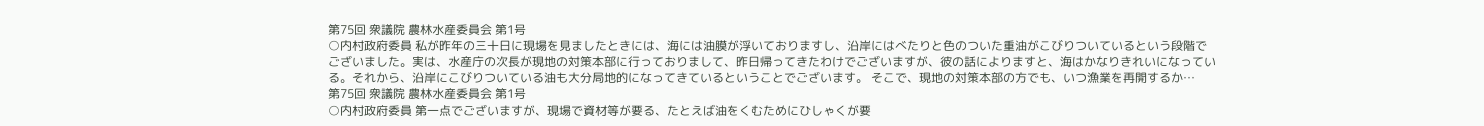第75回 衆議院 農林水産委員会 第1号
○内村政府委員 私が昨年の三十日に現場を見ましたときには、海には油膜が浮いておりますし、沿岸にはべたりと色のついた重油がこびりついているという段階でございました。実は、水産庁の次長が現地の対策本部に行っておりまして、昨日帰ってきたわけでございますが、彼の話によりますと、海はかなりきれいになっている。それから、沿岸にこびりついている油も大分局地的になってきているということでございます。 そこで、現地の対策本部の方でも、いつ漁業を再開するか…
第75回 衆議院 農林水産委員会 第1号
○内村政府委員 第一点でございますが、現場で資材等が要る、たとえば油をくむためにひしゃくが要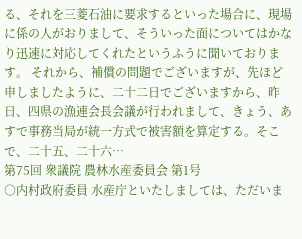る、それを三菱石油に要求するといった場合に、現場に係の人がおりまして、そういった面についてはかなり迅速に対応してくれたというふうに聞いております。 それから、補償の問題でございますが、先ほど申しましたように、二十二日でございますから、昨日、四県の漁連会長会議が行われまして、きょう、あすで事務当局が統一方式で被害額を算定する。そこで、二十五、二十六…
第75回 衆議院 農林水産委員会 第1号
○内村政府委員 水産庁といたしましては、ただいま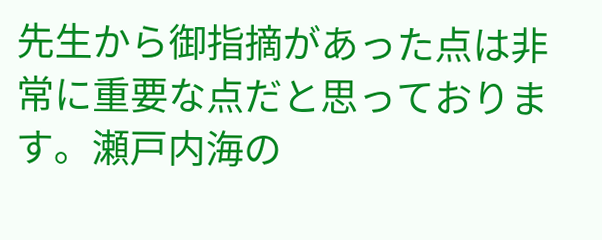先生から御指摘があった点は非常に重要な点だと思っております。瀬戸内海の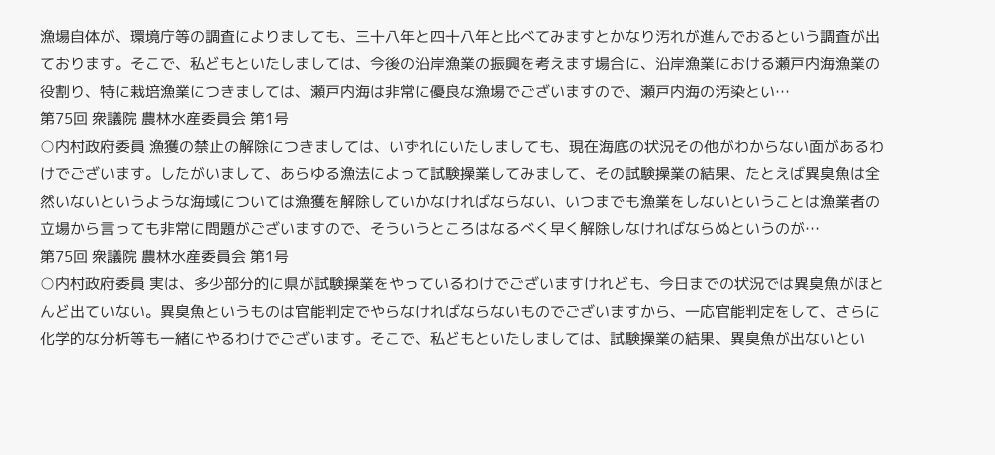漁場自体が、環境庁等の調査によりましても、三十八年と四十八年と比べてみますとかなり汚れが進んでおるという調査が出ております。そこで、私どもといたしましては、今後の沿岸漁業の振興を考えます場合に、沿岸漁業における瀬戸内海漁業の役割り、特に栽培漁業につきましては、瀬戸内海は非常に優良な漁場でございますので、瀬戸内海の汚染とい…
第75回 衆議院 農林水産委員会 第1号
○内村政府委員 漁獲の禁止の解除につきましては、いずれにいたしましても、現在海底の状況その他がわからない面があるわけでございます。したがいまして、あらゆる漁法によって試験操業してみまして、その試験操業の結果、たとえば異臭魚は全然いないというような海域については漁獲を解除していかなければならない、いつまでも漁業をしないということは漁業者の立場から言っても非常に問題がございますので、そういうところはなるべく早く解除しなければならぬというのが…
第75回 衆議院 農林水産委員会 第1号
○内村政府委員 実は、多少部分的に県が試験操業をやっているわけでございますけれども、今日までの状況では異臭魚がほとんど出ていない。異臭魚というものは官能判定でやらなければならないものでございますから、一応官能判定をして、さらに化学的な分析等も一緒にやるわけでございます。そこで、私どもといたしましては、試験操業の結果、異臭魚が出ないとい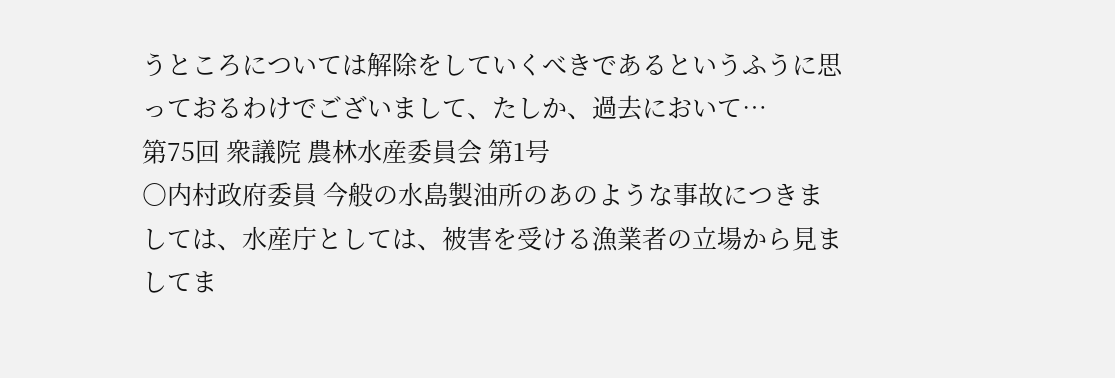うところについては解除をしていくべきであるというふうに思っておるわけでございまして、たしか、過去において…
第75回 衆議院 農林水産委員会 第1号
○内村政府委員 今般の水島製油所のあのような事故につきましては、水産庁としては、被害を受ける漁業者の立場から見ましてま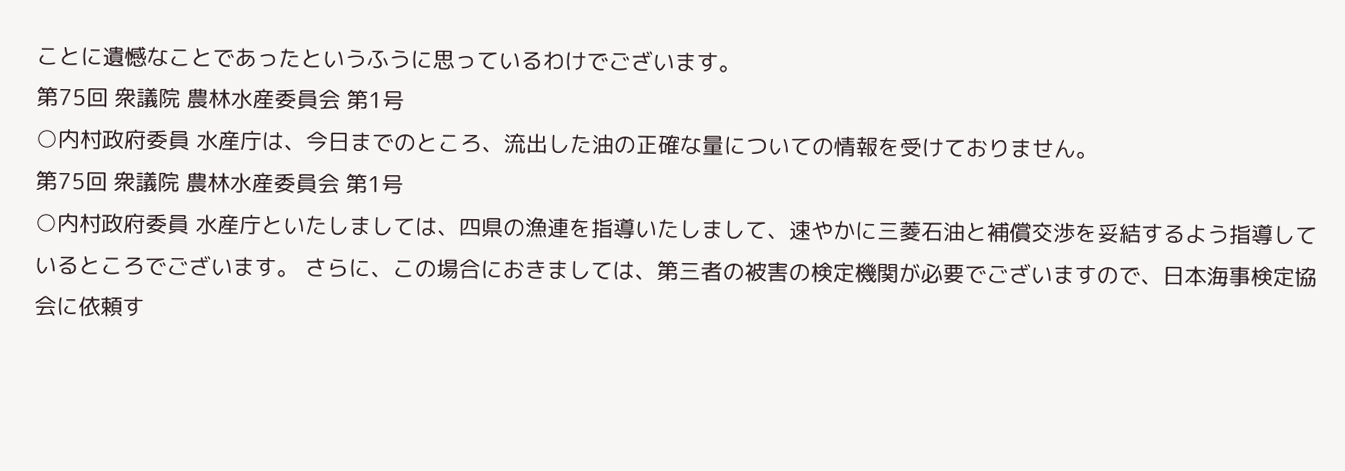ことに遺憾なことであったというふうに思っているわけでございます。
第75回 衆議院 農林水産委員会 第1号
○内村政府委員 水産庁は、今日までのところ、流出した油の正確な量についての情報を受けておりません。
第75回 衆議院 農林水産委員会 第1号
○内村政府委員 水産庁といたしましては、四県の漁連を指導いたしまして、速やかに三菱石油と補償交渉を妥結するよう指導しているところでございます。 さらに、この場合におきましては、第三者の被害の検定機関が必要でございますので、日本海事検定協会に依頼す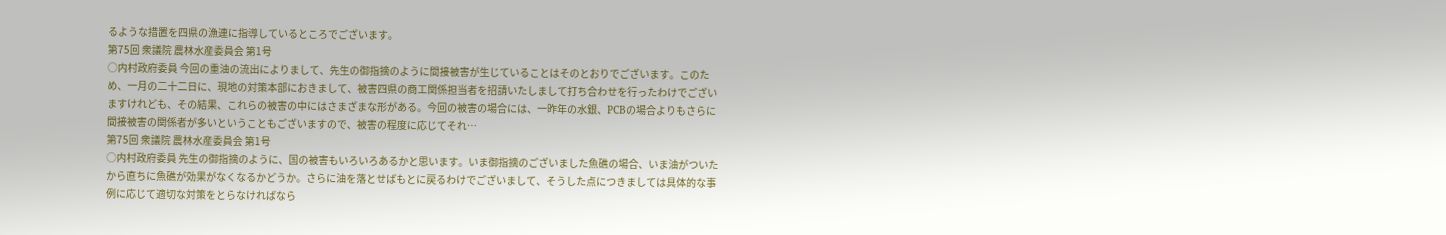るような措置を四県の漁連に指導しているところでございます。
第75回 衆議院 農林水産委員会 第1号
○内村政府委員 今回の重油の流出によりまして、先生の御指摘のように間接被害が生じていることはそのとおりでございます。このため、一月の二十二日に、現地の対策本部におきまして、被害四県の商工関係担当者を招請いたしまして打ち合わせを行ったわけでございますけれども、その結果、これらの被害の中にはさまざまな形がある。今回の被害の場合には、一昨年の水銀、PCBの場合よりもさらに間接被害の関係者が多いということもございますので、被害の程度に応じてそれ…
第75回 衆議院 農林水産委員会 第1号
○内村政府委員 先生の御指摘のように、国の被害もいろいろあるかと思います。いま御指摘のございました魚礁の場合、いま油がついたから直ちに魚礁が効果がなくなるかどうか。さらに油を落とせばもとに戻るわけでございまして、そうした点につきましては具体的な事例に応じて適切な対策をとらなければなら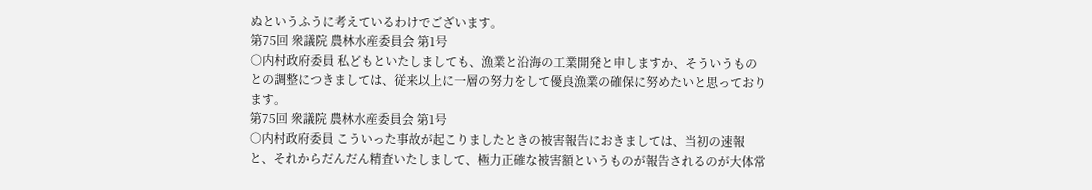ぬというふうに考えているわけでございます。
第75回 衆議院 農林水産委員会 第1号
○内村政府委員 私どもといたしましても、漁業と沿海の工業開発と申しますか、そういうものとの調整につきましては、従来以上に一層の努力をして優良漁業の確保に努めたいと思っております。
第75回 衆議院 農林水産委員会 第1号
○内村政府委員 こういった事故が起こりましたときの被害報告におきましては、当初の速報と、それからだんだん精査いたしまして、極力正確な被害額というものが報告されるのが大体常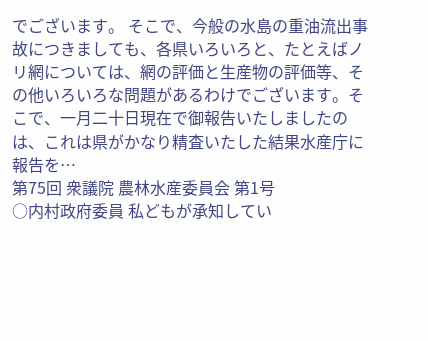でございます。 そこで、今般の水島の重油流出事故につきましても、各県いろいろと、たとえばノリ網については、網の評価と生産物の評価等、その他いろいろな問題があるわけでございます。そこで、一月二十日現在で御報告いたしましたのは、これは県がかなり精査いたした結果水産庁に報告を…
第75回 衆議院 農林水産委員会 第1号
○内村政府委員 私どもが承知してい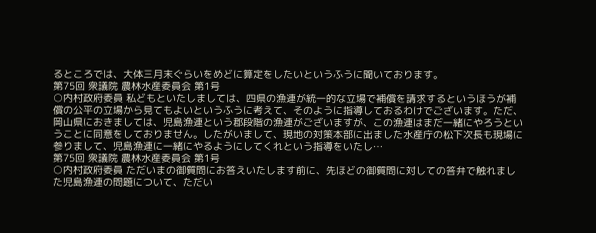るところでは、大体三月末ぐらいをめどに算定をしたいというふうに聞いております。
第75回 衆議院 農林水産委員会 第1号
○内村政府委員 私どもといたしましては、四県の漁連が統一的な立場で補償を請求するというほうが補償の公平の立場から見てもよいというふうに考えて、そのように指導しておるわけでございます。ただ、岡山県におきましては、児島漁連という郡段階の漁連がございますが、この漁連はまだ一緒にやろうということに同意をしておりません。したがいまして、現地の対策本部に出ました水産庁の松下次長も現場に参りまして、児島漁連に一緒にやるようにしてくれという指導をいたし…
第75回 衆議院 農林水産委員会 第1号
○内村政府委員 ただいまの御質問にお答えいたします前に、先ほどの御質問に対しての答弁で触れました児島漁連の問題について、ただい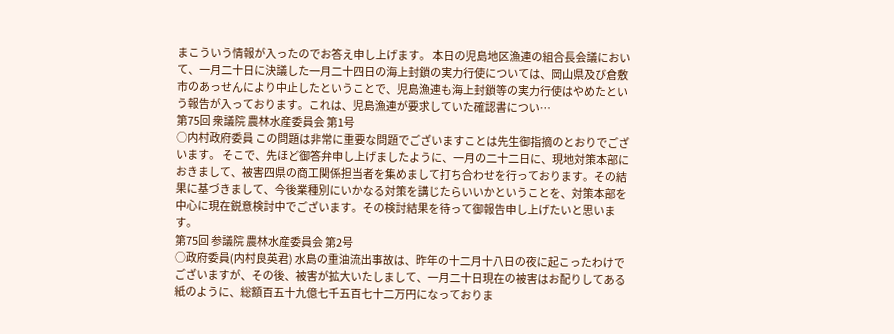まこういう情報が入ったのでお答え申し上げます。 本日の児島地区漁連の組合長会議において、一月二十日に決議した一月二十四日の海上封鎖の実力行使については、岡山県及び倉敷市のあっせんにより中止したということで、児島漁連も海上封鎖等の実力行使はやめたという報告が入っております。これは、児島漁連が要求していた確認書につい…
第75回 衆議院 農林水産委員会 第1号
○内村政府委員 この問題は非常に重要な問題でございますことは先生御指摘のとおりでございます。 そこで、先ほど御答弁申し上げましたように、一月の二十二日に、現地対策本部におきまして、被害四県の商工関係担当者を集めまして打ち合わせを行っております。その結果に基づきまして、今後業種別にいかなる対策を講じたらいいかということを、対策本部を中心に現在鋭意検討中でございます。その検討結果を待って御報告申し上げたいと思います。
第75回 参議院 農林水産委員会 第2号
○政府委員(内村良英君) 水島の重油流出事故は、昨年の十二月十八日の夜に起こったわけでございますが、その後、被害が拡大いたしまして、一月二十日現在の被害はお配りしてある紙のように、総額百五十九億七千五百七十二万円になっておりま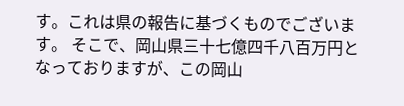す。これは県の報告に基づくものでございます。 そこで、岡山県三十七億四千八百万円となっておりますが、この岡山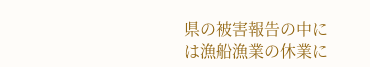県の被害報告の中には漁船漁業の休業に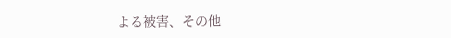よる被害、その他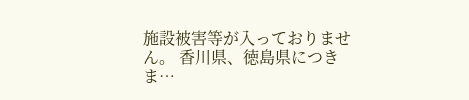施設被害等が入っておりません。 香川県、徳島県につきま…